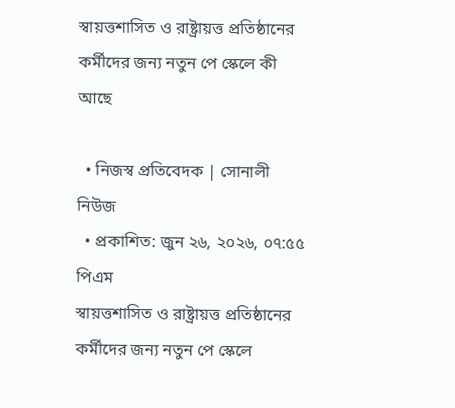স্বায়ত্তশাসিত ও রাষ্ট্রায়ত্ত প্রতিষ্ঠানের কর্মীদের জন্য নতুন পে স্কেলে কী আছে

  • নিজস্ব প্রতিবেদক | সোনালী নিউজ
  • প্রকাশিত: জুন ২৬, ২০২৬, ০৭:৫৫ পিএম
স্বায়ত্তশাসিত ও রাষ্ট্রায়ত্ত প্রতিষ্ঠানের কর্মীদের জন্য নতুন পে স্কেলে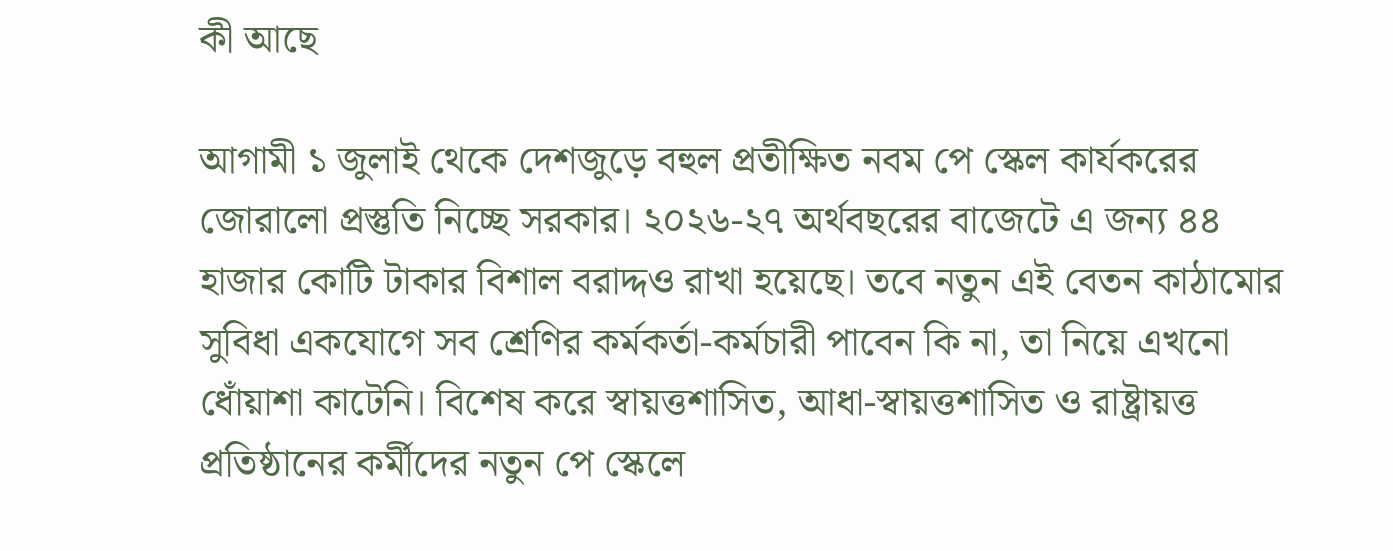কী আছে

আগামী ১ জুলাই থেকে দেশজুড়ে বহুল প্রতীক্ষিত নবম পে স্কেল কার্যকরের জোরালো প্রস্তুতি নিচ্ছে সরকার। ২০২৬-২৭ অর্থবছরের বাজেটে এ জন্য ৪৪ হাজার কোটি টাকার বিশাল বরাদ্দও রাখা হয়েছে। তবে নতুন এই বেতন কাঠামোর সুবিধা একযোগে সব শ্রেণির কর্মকর্তা-কর্মচারী পাবেন কি না, তা নিয়ে এখনো ধোঁয়াশা কাটেনি। বিশেষ করে স্বায়ত্তশাসিত, আধা-স্বায়ত্তশাসিত ও রাষ্ট্রায়ত্ত প্রতিষ্ঠানের কর্মীদের নতুন পে স্কেলে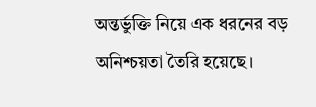অন্তর্ভুক্তি নিয়ে এক ধরনের বড় অনিশ্চয়তা তৈরি হয়েছে।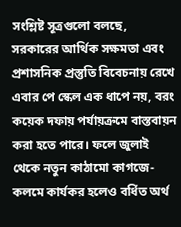সংশ্লিষ্ট সূত্রগুলো বলছে, সরকারের আর্থিক সক্ষমতা এবং প্রশাসনিক প্রস্তুতি বিবেচনায় রেখে এবার পে স্কেল এক ধাপে নয়, বরং কয়েক দফায় পর্যায়ক্রমে বাস্তবায়ন করা হতে পারে। ফলে জুলাই থেকে নতুন কাঠামো কাগজে-কলমে কার্যকর হলেও বর্ধিত অর্থ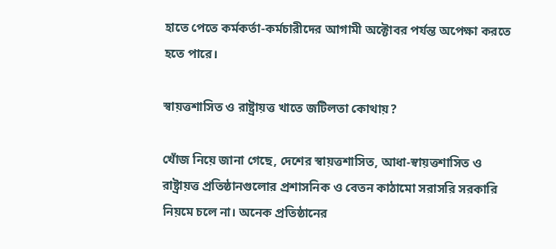হাতে পেতে কর্মকর্তা-কর্মচারীদের আগামী অক্টোবর পর্যন্ত অপেক্ষা করতে হতে পারে।

স্বায়ত্তশাসিত ও রাষ্ট্রায়ত্ত খাতে জটিলতা কোথায়?

খোঁজ নিয়ে জানা গেছে, দেশের স্বায়ত্তশাসিত, আধা-স্বায়ত্তশাসিত ও রাষ্ট্রায়ত্ত প্রতিষ্ঠানগুলোর প্রশাসনিক ও বেতন কাঠামো সরাসরি সরকারি নিয়মে চলে না। অনেক প্রতিষ্ঠানের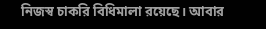নিজস্ব চাকরি বিধিমালা রয়েছে। আবার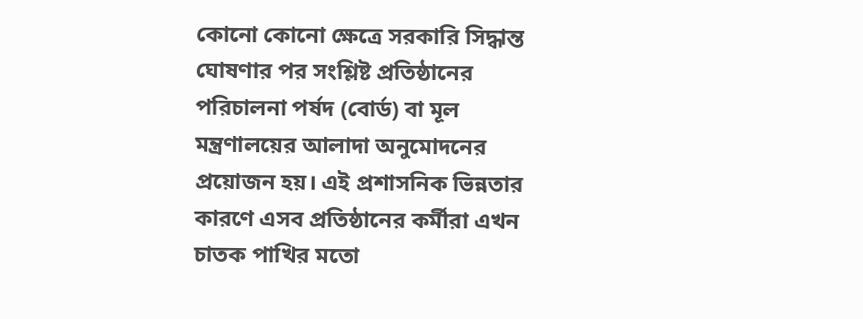কোনো কোনো ক্ষেত্রে সরকারি সিদ্ধান্ত ঘোষণার পর সংশ্লিষ্ট প্রতিষ্ঠানের পরিচালনা পর্ষদ (বোর্ড) বা মূল মন্ত্রণালয়ের আলাদা অনুমোদনের প্রয়োজন হয়। এই প্রশাসনিক ভিন্নতার কারণে এসব প্রতিষ্ঠানের কর্মীরা এখন চাতক পাখির মতো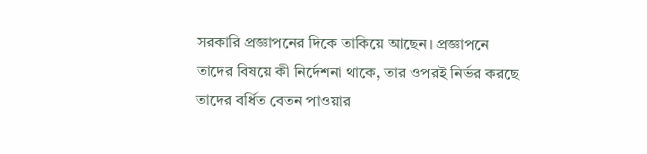সরকারি প্রজ্ঞাপনের দিকে তাকিয়ে আছেন। প্রজ্ঞাপনে তাদের বিষয়ে কী নির্দেশনা থাকে, তার ওপরই নির্ভর করছে তাদের বর্ধিত বেতন পাওয়ার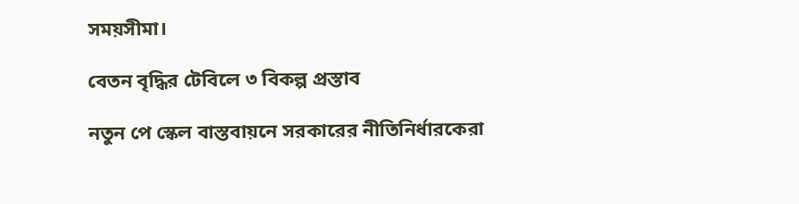সময়সীমা।

বেতন বৃদ্ধির টেবিলে ৩ বিকল্প প্রস্তাব

নতুন পে স্কেল বাস্তবায়নে সরকারের নীতিনির্ধারকেরা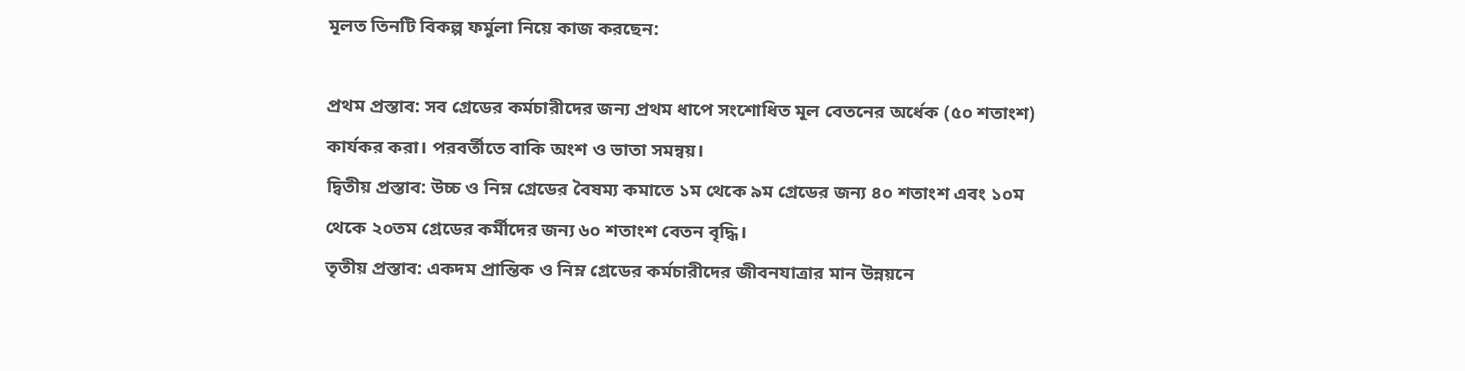মূলত তিনটি বিকল্প ফর্মুলা নিয়ে কাজ করছেন:

প্রথম প্রস্তাব: সব গ্রেডের কর্মচারীদের জন্য প্রথম ধাপে সংশোধিত মূল বেতনের অর্ধেক (৫০ শতাংশ) কার্যকর করা। পরবর্তীতে বাকি অংশ ও ভাতা সমন্বয়।
দ্বিতীয় প্রস্তাব: উচ্চ ও নিম্ন গ্রেডের বৈষম্য কমাতে ১ম থেকে ৯ম গ্রেডের জন্য ৪০ শতাংশ এবং ১০ম থেকে ২০তম গ্রেডের কর্মীদের জন্য ৬০ শতাংশ বেতন বৃদ্ধি।
তৃতীয় প্রস্তাব: একদম প্রান্তিক ও নিম্ন গ্রেডের কর্মচারীদের জীবনযাত্রার মান উন্নয়নে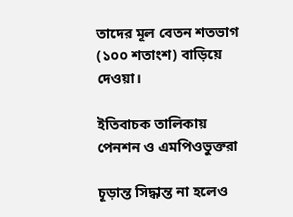তাদের মূল বেতন শতভাগ (১০০ শতাংশ) বাড়িয়ে দেওয়া।

ইতিবাচক তালিকায় পেনশন ও এমপিওভুক্তরা

চূড়ান্ত সিদ্ধান্ত না হলেও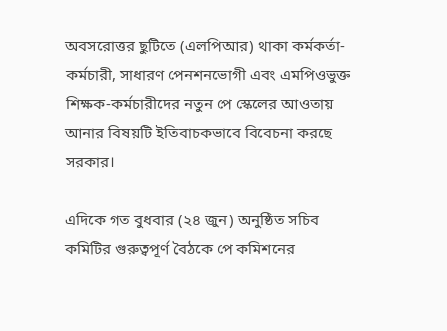অবসরোত্তর ছুটিতে (এলপিআর) থাকা কর্মকর্তা-কর্মচারী, সাধারণ পেনশনভোগী এবং এমপিওভুক্ত শিক্ষক-কর্মচারীদের নতুন পে স্কেলের আওতায় আনার বিষয়টি ইতিবাচকভাবে বিবেচনা করছে সরকার।

এদিকে গত বুধবার (২৪ জুন) অনুষ্ঠিত সচিব কমিটির গুরুত্বপূর্ণ বৈঠকে পে কমিশনের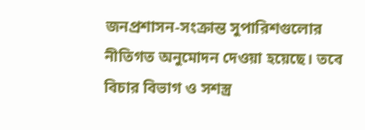জনপ্রশাসন-সংক্রান্ত সুপারিশগুলোর নীতিগত অনুমোদন দেওয়া হয়েছে। তবে বিচার বিভাগ ও সশস্ত্র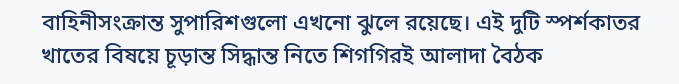বাহিনীসংক্রান্ত সুপারিশগুলো এখনো ঝুলে রয়েছে। এই দুটি স্পর্শকাতর খাতের বিষয়ে চূড়ান্ত সিদ্ধান্ত নিতে শিগগিরই আলাদা বৈঠক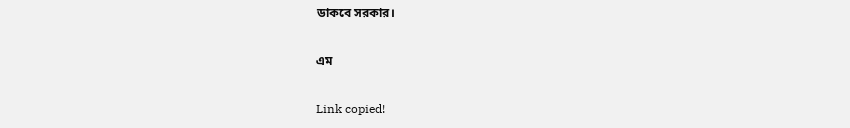ডাকবে সরকার।

এম

Link copied!